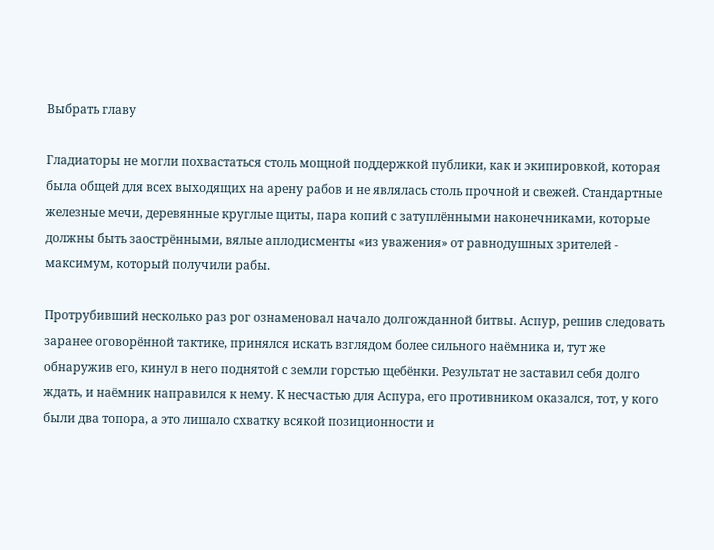Выбрать главу

Гладиаторы не могли похвастаться столь мощной поддержкой публики, как и экипировкой, которая была общей для всех выходящих на арену рабов и не являлась столь прочной и свежей. Стандартные железные мечи, деревянные круглые щиты, пара копий с затуплёнными наконечниками, которые должны быть заострёнными, вялые аплодисменты «из уважения» от равнодушных зрителей - максимум, который получили рабы.

Протрубивший несколько раз рог ознаменовал начало долгожданной битвы. Аспур, решив следовать заранее оговорённой тактике, принялся искать взглядом более сильного наёмника и, тут же обнаружив его, кинул в него поднятой с земли горстью щебёнки. Результат не заставил себя долго ждать, и наёмник направился к нему. К несчастью для Аспура, его противником оказался, тот, у кого были два топора, а это лишало схватку всякой позиционности и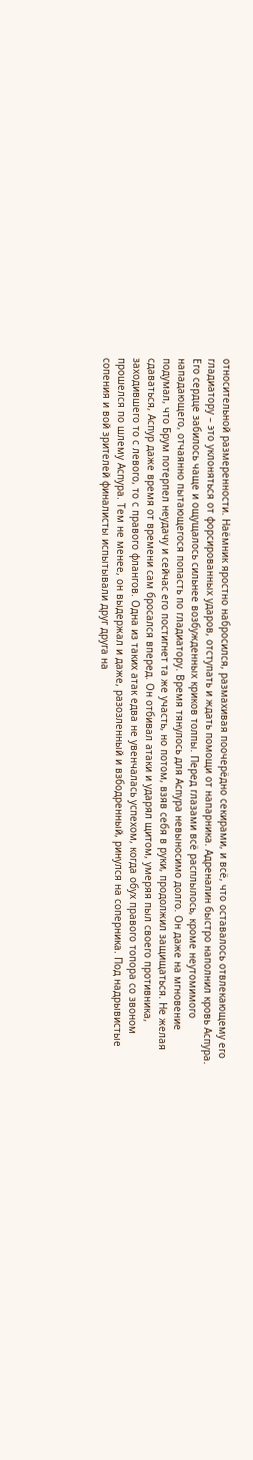относительной размеренности. Наёмник яростно набросился, размахивая поочерёдно секирами, и всё, что оставалось отвлекающему его гладиатору – это уклоняться от форсированных ударов, отступать и ждать помощи от напарника. Адреналин быстро наполнил кровь Аспура. Его сердце забилось чаще и ощущалось сильнее возбужденных криков толпы. Перед глазами всё расплылось, кроме неутомимого нападающего, отчаянно пытающегося попасть по гладиатору. Время тянулось для Аспура невыносимо долго. Он даже на мгновение подумал, что Брум потерпел неудачу и сейчас его постигнет та же участь, но потом, взяв себя в руки, продолжил защищаться. Не желая сдаваться, Аспур даже время от времени сам бросался вперед. Он отбивал атаки и ударял щитом, умеряя пыл своего противника, заходившего то с левого, то с правого флангов. Одна из таких атак едва не увенчалась успехом, когда обух правого топора со звоном прошелся по шлему Аспура. Тем не менее, он выдержал и даже, разозленный и взбодренный, ринулся на соперника. Под надрывистые сопения и вой зрителей финалисты испытывали друг друга на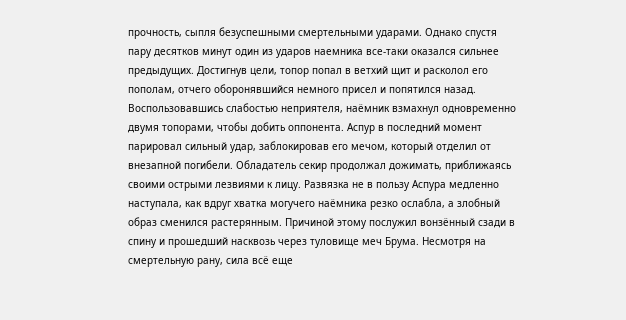прочность, сыпля безуспешными смертельными ударами. Однако спустя пару десятков минут один из ударов наемника все-таки оказался сильнее предыдущих. Достигнув цели, топор попал в ветхий щит и расколол его пополам, отчего оборонявшийся немного присел и попятился назад. Воспользовавшись слабостью неприятеля, наёмник взмахнул одновременно двумя топорами, чтобы добить оппонента. Аспур в последний момент парировал сильный удар, заблокировав его мечом, который отделил от внезапной погибели. Обладатель секир продолжал дожимать, приближаясь своими острыми лезвиями к лицу. Развязка не в пользу Аспура медленно наступала, как вдруг хватка могучего наёмника резко ослабла, а злобный образ сменился растерянным. Причиной этому послужил вонзённый сзади в спину и прошедший насквозь через туловище меч Брума. Несмотря на смертельную рану, сила всё еще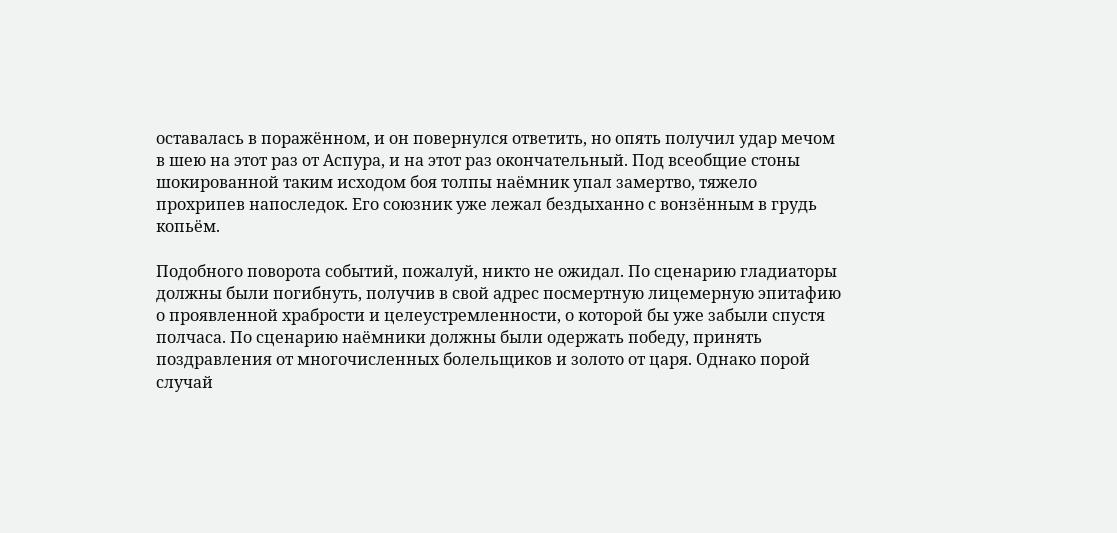оставалась в поражённом, и он повернулся ответить, но опять получил удар мечом в шею на этот раз от Аспура, и на этот раз окончательный. Под всеобщие стоны шокированной таким исходом боя толпы наёмник упал замертво, тяжело прохрипев напоследок. Его союзник уже лежал бездыханно с вонзённым в грудь копьём.

Подобного поворота событий, пожалуй, никто не ожидал. По сценарию гладиаторы должны были погибнуть, получив в свой адрес посмертную лицемерную эпитафию о проявленной храбрости и целеустремленности, о которой бы уже забыли спустя полчаса. По сценарию наёмники должны были одержать победу, принять поздравления от многочисленных болельщиков и золото от царя. Однако порой случай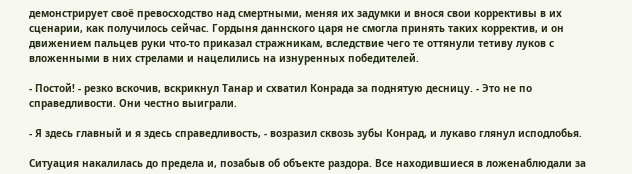демонстрирует своё превосходство над смертными, меняя их задумки и внося свои коррективы в их сценарии, как получилось сейчас. Гордыня даннского царя не смогла принять таких корректив, и он движением пальцев руки что-то приказал стражникам, вследствие чего те оттянули тетиву луков с вложенными в них стрелами и нацелились на изнуренных победителей.

- Постой! - резко вскочив, вскрикнул Танар и схватил Конрада за поднятую десницу. - Это не по справедливости. Они честно выиграли.

- Я здесь главный и я здесь справедливость, - возразил сквозь зубы Конрад, и лукаво глянул исподлобья.

Ситуация накалилась до предела и, позабыв об объекте раздора. Все находившиеся в ложенаблюдали за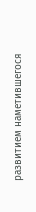развитием наметившегося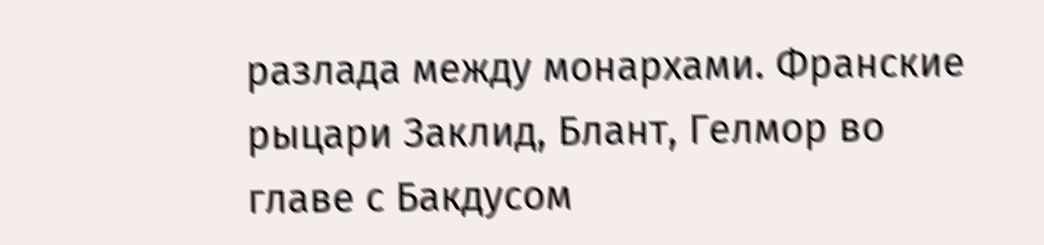разлада между монархами. Франские рыцари Заклид, Блант, Гелмор во главе с Бакдусом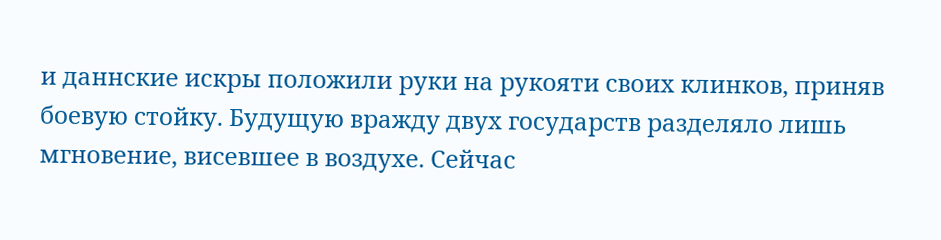и даннские искры положили руки на рукояти своих клинков, приняв боевую стойку. Будущую вражду двух государств разделяло лишь мгновение, висевшее в воздухе. Сейчас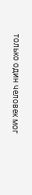только один человек мог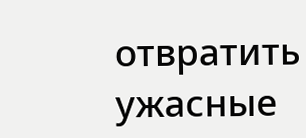отвратить ужасные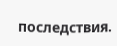последствия.